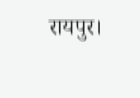रायपुर।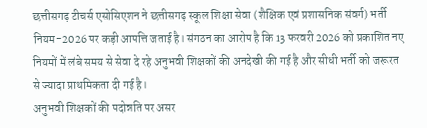छत्तीसगढ़ टीचर्स एसोसिएशन ने छत्तीसगढ़ स्कूल शिक्षा सेवा (शैक्षिक एवं प्रशासनिक संवर्ग) भर्ती नियम-2026 पर कड़ी आपत्ति जताई है। संगठन का आरोप है कि 13 फरवरी 2026 को प्रकाशित नए नियमों में लंबे समय से सेवा दे रहे अनुभवी शिक्षकों की अनदेखी की गई है और सीधी भर्ती को जरूरत से ज्यादा प्राथमिकता दी गई है।
अनुभवी शिक्षकों की पदोन्नति पर असर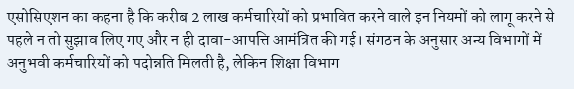एसोसिएशन का कहना है कि करीब 2 लाख कर्मचारियों को प्रभावित करने वाले इन नियमों को लागू करने से पहले न तो सुझाव लिए गए और न ही दावा-आपत्ति आमंत्रित की गई। संगठन के अनुसार अन्य विभागों में अनुभवी कर्मचारियों को पदोन्नति मिलती है, लेकिन शिक्षा विभाग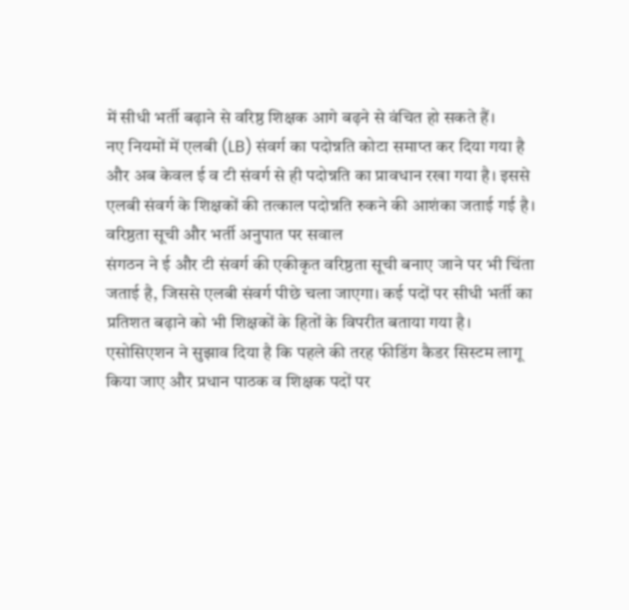में सीधी भर्ती बढ़ाने से वरिष्ठ शिक्षक आगे बढ़ने से वंचित हो सकते हैं।
नए नियमों में एलबी (LB) संवर्ग का पदोन्नति कोटा समाप्त कर दिया गया है और अब केवल ई व टी संवर्ग से ही पदोन्नति का प्रावधान रखा गया है। इससे एलबी संवर्ग के शिक्षकों की तत्काल पदोन्नति रुकने की आशंका जताई गई है।
वरिष्ठता सूची और भर्ती अनुपात पर सवाल
संगठन ने ई और टी संवर्ग की एकीकृत वरिष्ठता सूची बनाए जाने पर भी चिंता जताई है, जिससे एलबी संवर्ग पीछे चला जाएगा। कई पदों पर सीधी भर्ती का प्रतिशत बढ़ाने को भी शिक्षकों के हितों के विपरीत बताया गया है।
एसोसिएशन ने सुझाव दिया है कि पहले की तरह फीडिंग कैडर सिस्टम लागू किया जाए और प्रधान पाठक व शिक्षक पदों पर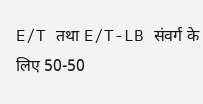E/T तथा E/T-LB संवर्ग के लिए 50-50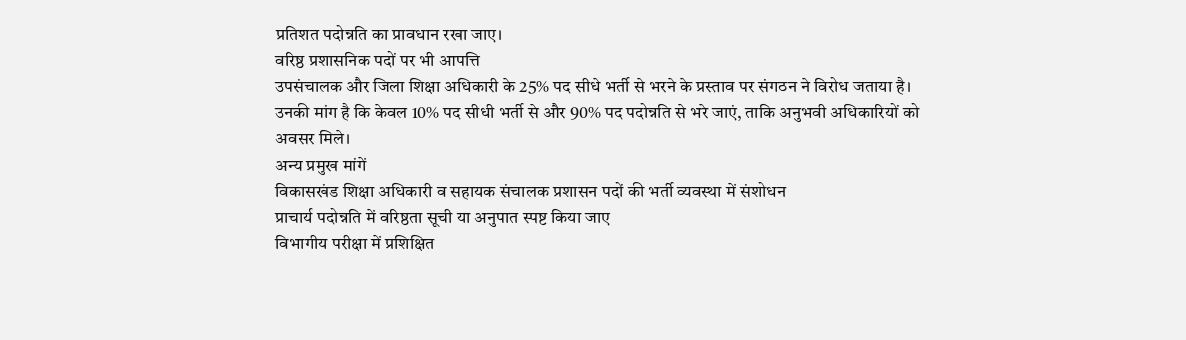प्रतिशत पदोन्नति का प्रावधान रखा जाए।
वरिष्ठ प्रशासनिक पदों पर भी आपत्ति
उपसंचालक और जिला शिक्षा अधिकारी के 25% पद सीधे भर्ती से भरने के प्रस्ताव पर संगठन ने विरोध जताया है। उनकी मांग है कि केवल 10% पद सीधी भर्ती से और 90% पद पदोन्नति से भरे जाएं, ताकि अनुभवी अधिकारियों को अवसर मिले।
अन्य प्रमुख मांगें
विकासखंड शिक्षा अधिकारी व सहायक संचालक प्रशासन पदों की भर्ती व्यवस्था में संशोधन
प्राचार्य पदोन्नति में वरिष्ठता सूची या अनुपात स्पष्ट किया जाए
विभागीय परीक्षा में प्रशिक्षित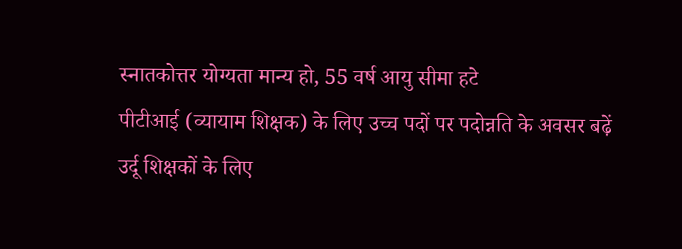स्नातकोत्तर योग्यता मान्य हो, 55 वर्ष आयु सीमा हटे
पीटीआई (व्यायाम शिक्षक) के लिए उच्च पदों पर पदोन्नति के अवसर बढ़ें
उर्दू शिक्षकों के लिए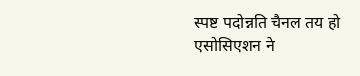स्पष्ट पदोन्नति चैनल तय हो
एसोसिएशन ने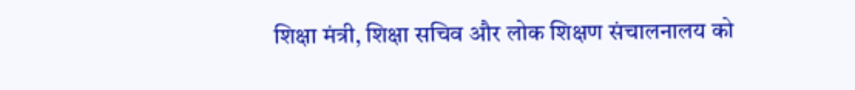शिक्षा मंत्री, शिक्षा सचिव और लोक शिक्षण संचालनालय को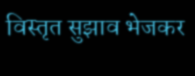विस्तृत सुझाव भेजकर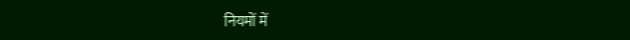नियमों में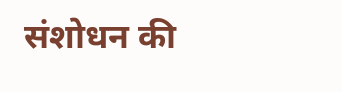संशोधन की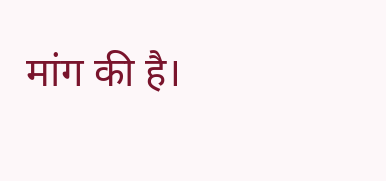मांग की है।